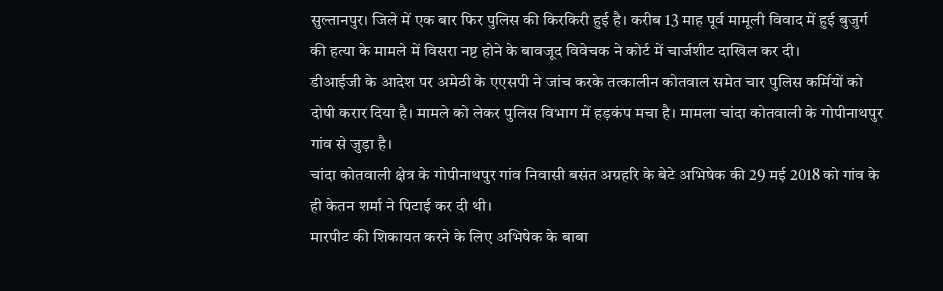सुल्तानपुर। जिले में एक बार फिर पुलिस की किरकिरी हुई है। करीब 13 माह पूर्व मामूली विवाद में हुई बुजुर्ग की हत्या के मामले में विसरा नष्ट होने के बावजूद विवेचक ने कोर्ट में चार्जशीट दाखिल कर दी।
डीआईजी के आदेश पर अमेठी के एएसपी ने जांच करके तत्कालीन कोतवाल समेत चार पुलिस कर्मियों को दोषी करार दिया है। मामले को लेकर पुलिस विभाग में हड़कंप मचा है। मामला चांदा कोतवाली के गोपीनाथपुर गांव से जुड़ा है।
चांदा कोतवाली क्षेत्र के गोपीनाथपुर गांव निवासी बसंत अग्रहरि के बेटे अभिषेक की 29 मई 2018 को गांव के ही केतन शर्मा ने पिटाई कर दी थी।
मारपीट की शिकायत करने के लिए अभिषेक के बाबा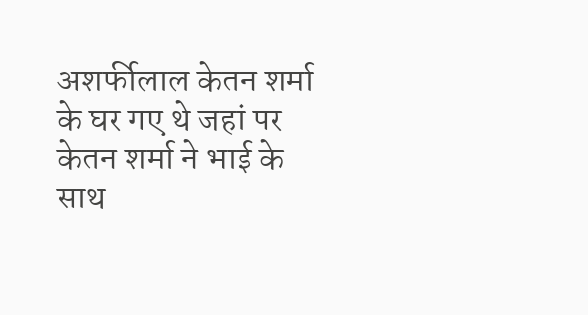अशर्फीलाल केतन शर्मा के घर गए थे जहां पर केतन शर्मा ने भाई के साथ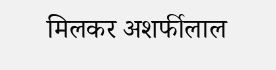मिलकर अशर्फीलाल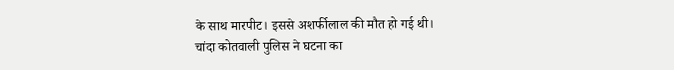के साथ मारपीट। इससे अशर्फीलाल की मौत हो गई थी।
चांदा कोतवाली पुलिस ने घटना का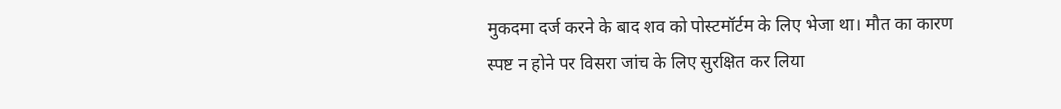मुकदमा दर्ज करने के बाद शव को पोस्टमॉर्टम के लिए भेजा था। मौत का कारण स्पष्ट न होने पर विसरा जांच के लिए सुरक्षित कर लिया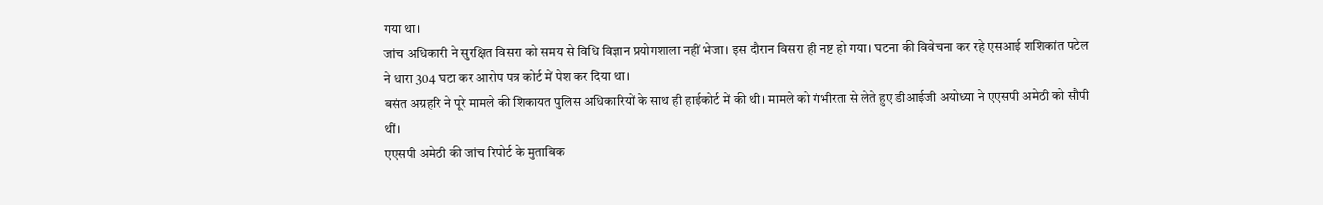गया था।
जांच अधिकारी ने सुरक्षित विसरा को समय से विधि विज्ञान प्रयोगशाला नहीं भेजा। इस दौरान विसरा ही नष्ट हो गया। घटना की विवेचना कर रहे एसआई शशिकांत पटेल ने धारा 304 घटा कर आरोप पत्र कोर्ट में पेश कर दिया था।
बसंत अग्रहरि ने पूरे मामले की शिकायत पुलिस अधिकारियों के साथ ही हाईकोर्ट में की थी। मामले को गंभीरता से लेते हुए डीआईजी अयोध्या ने एएसपी अमेठी को सौपी थीं।
एएसपी अमेठी की जांच रिपोर्ट के मुताबिक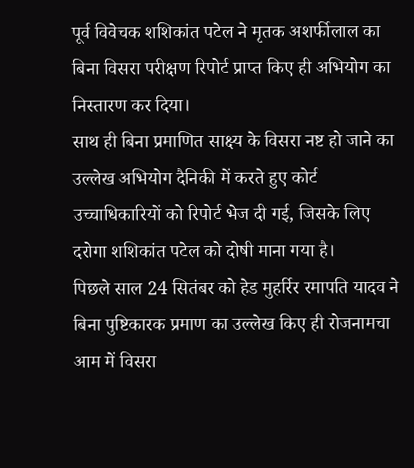पूर्व विवेचक शशिकांत पटेल ने मृतक अशर्फीलाल का बिना विसरा परीक्षण रिपोर्ट प्राप्त किए ही अभियोग का निस्तारण कर दिया।
साथ ही बिना प्रमाणित साक्ष्य के विसरा नष्ट हो जाने का उल्लेख अभियोग दैनिकी में करते हुए कोर्ट उच्चाधिकारियों को रिपोर्ट भेज दी गई, जिसके लिए दरोगा शशिकांत पटेल को दोषी माना गया है।
पिछले साल 24 सितंबर को हेड मुहर्रिर रमापति यादव ने बिना पुष्टिकारक प्रमाण का उल्लेख किए ही रोजनामचा आम में विसरा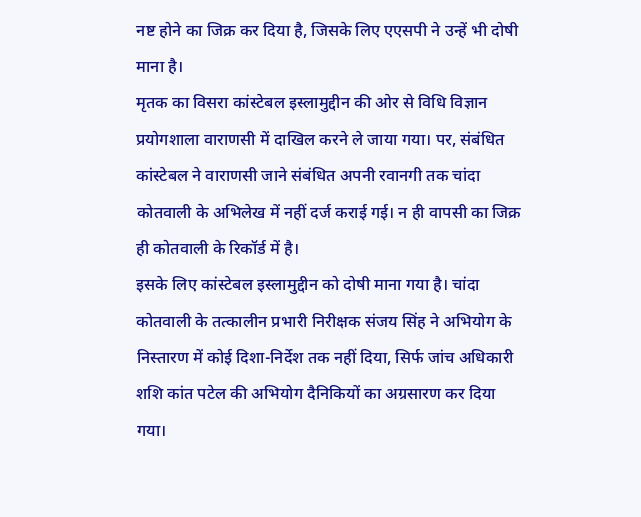नष्ट होने का जिक्र कर दिया है, जिसके लिए एएसपी ने उन्हें भी दोषी माना है।
मृतक का विसरा कांस्टेबल इस्लामुद्दीन की ओर से विधि विज्ञान प्रयोगशाला वाराणसी में दाखिल करने ले जाया गया। पर, संबंधित कांस्टेबल ने वाराणसी जाने संबंधित अपनी रवानगी तक चांदा कोतवाली के अभिलेख में नहीं दर्ज कराई गई। न ही वापसी का जिक्र ही कोतवाली के रिकॉर्ड में है।
इसके लिए कांस्टेबल इस्लामुद्दीन को दोषी माना गया है। चांदा कोतवाली के तत्कालीन प्रभारी निरीक्षक संजय सिंह ने अभियोग के निस्तारण में कोई दिशा-निर्देश तक नहीं दिया, सिर्फ जांच अधिकारी शशि कांत पटेल की अभियोग दैनिकियों का अग्रसारण कर दिया गया।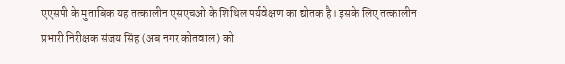एएसपी के मुताबिक यह तत्कालीन एसएचओ के शिथिल पर्यवेक्षण का द्योतक है। इसके लिए तत्कालीन प्रभारी निरीक्षक संजय सिंह (अब नगर कोतवाल) को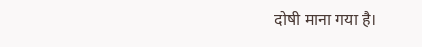दोषी माना गया है।